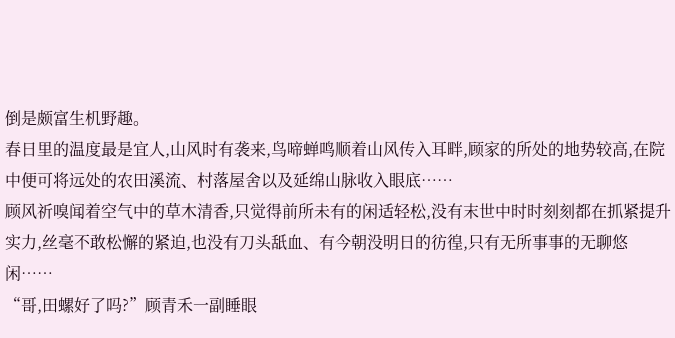倒是颇富生机野趣。
春日里的温度最是宜人,山风时有袭来,鸟啼蝉鸣顺着山风传入耳畔,顾家的所处的地势较高,在院中便可将远处的农田溪流、村落屋舍以及延绵山脉收入眼底……
顾风祈嗅闻着空气中的草木清香,只觉得前所未有的闲适轻松,没有末世中时时刻刻都在抓紧提升实力,丝毫不敢松懈的紧迫,也没有刀头舐血、有今朝没明日的彷徨,只有无所事事的无聊悠闲……
“哥,田螺好了吗?”顾青禾一副睡眼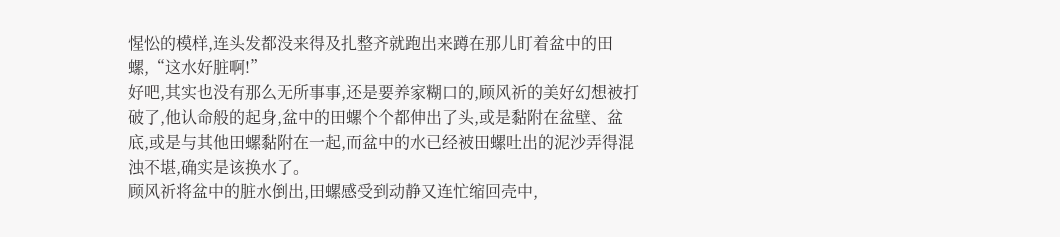惺忪的模样,连头发都没来得及扎整齐就跑出来蹲在那儿盯着盆中的田螺,“这水好脏啊!”
好吧,其实也没有那么无所事事,还是要养家糊口的,顾风祈的美好幻想被打破了,他认命般的起身,盆中的田螺个个都伸出了头,或是黏附在盆壁、盆底,或是与其他田螺黏附在一起,而盆中的水已经被田螺吐出的泥沙弄得混浊不堪,确实是该换水了。
顾风祈将盆中的脏水倒出,田螺感受到动静又连忙缩回壳中,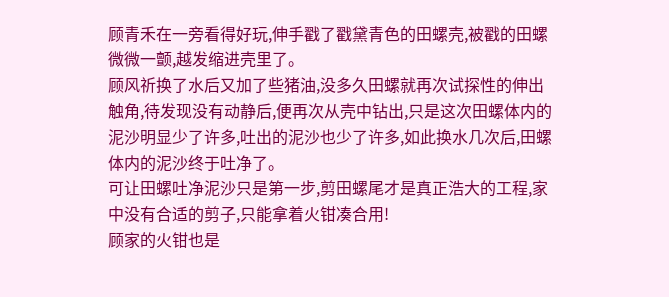顾青禾在一旁看得好玩,伸手戳了戳黛青色的田螺壳,被戳的田螺微微一颤,越发缩进壳里了。
顾风祈换了水后又加了些猪油,没多久田螺就再次试探性的伸出触角,待发现没有动静后,便再次从壳中钻出,只是这次田螺体内的泥沙明显少了许多,吐出的泥沙也少了许多,如此换水几次后,田螺体内的泥沙终于吐净了。
可让田螺吐净泥沙只是第一步,剪田螺尾才是真正浩大的工程,家中没有合适的剪子,只能拿着火钳凑合用!
顾家的火钳也是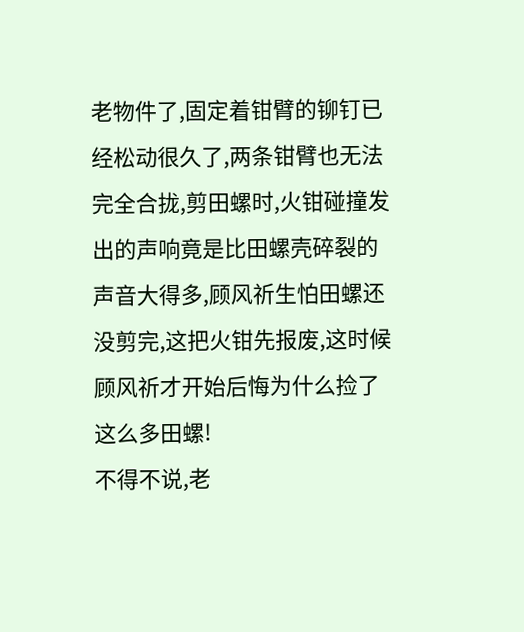老物件了,固定着钳臂的铆钉已经松动很久了,两条钳臂也无法完全合拢,剪田螺时,火钳碰撞发出的声响竟是比田螺壳碎裂的声音大得多,顾风祈生怕田螺还没剪完,这把火钳先报废,这时候顾风祈才开始后悔为什么捡了这么多田螺!
不得不说,老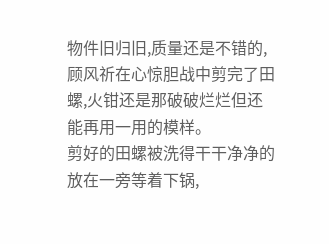物件旧归旧,质量还是不错的,顾风祈在心惊胆战中剪完了田螺,火钳还是那破破烂烂但还能再用一用的模样。
剪好的田螺被洗得干干净净的放在一旁等着下锅,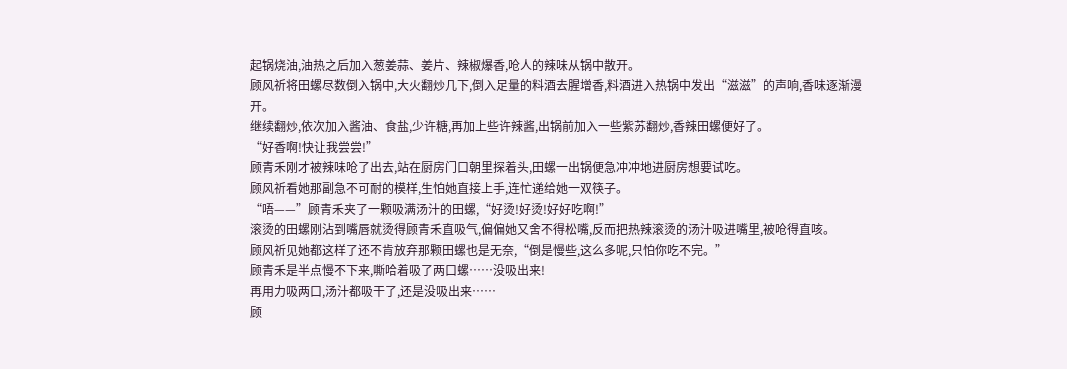起锅烧油,油热之后加入葱姜蒜、姜片、辣椒爆香,呛人的辣味从锅中散开。
顾风祈将田螺尽数倒入锅中,大火翻炒几下,倒入足量的料酒去腥增香,料酒进入热锅中发出“滋滋”的声响,香味逐渐漫开。
继续翻炒,依次加入酱油、食盐,少许糖,再加上些许辣酱,出锅前加入一些紫苏翻炒,香辣田螺便好了。
“好香啊!快让我尝尝!”
顾青禾刚才被辣味呛了出去,站在厨房门口朝里探着头,田螺一出锅便急冲冲地进厨房想要试吃。
顾风祈看她那副急不可耐的模样,生怕她直接上手,连忙递给她一双筷子。
“唔——”顾青禾夹了一颗吸满汤汁的田螺,“好烫!好烫!好好吃啊!”
滚烫的田螺刚沾到嘴唇就烫得顾青禾直吸气,偏偏她又舍不得松嘴,反而把热辣滚烫的汤汁吸进嘴里,被呛得直咳。
顾风祈见她都这样了还不肯放弃那颗田螺也是无奈,“倒是慢些,这么多呢,只怕你吃不完。”
顾青禾是半点慢不下来,嘶哈着吸了两口螺……没吸出来!
再用力吸两口,汤汁都吸干了,还是没吸出来……
顾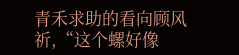青禾求助的看向顾风祈,“这个螺好像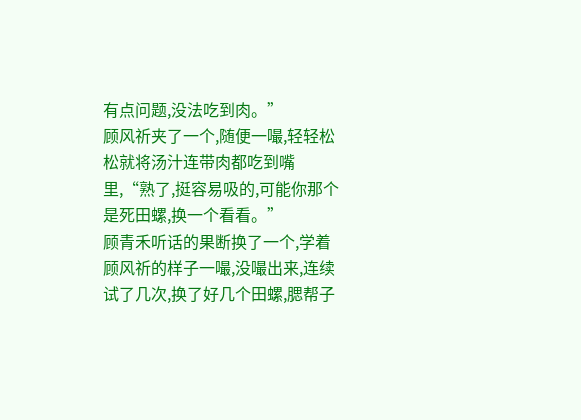有点问题,没法吃到肉。”
顾风祈夹了一个,随便一嘬,轻轻松松就将汤汁连带肉都吃到嘴里,“熟了,挺容易吸的,可能你那个是死田螺,换一个看看。”
顾青禾听话的果断换了一个,学着顾风祈的样子一嘬,没嘬出来,连续试了几次,换了好几个田螺,腮帮子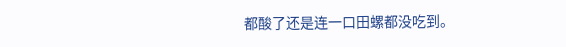都酸了还是连一口田螺都没吃到。